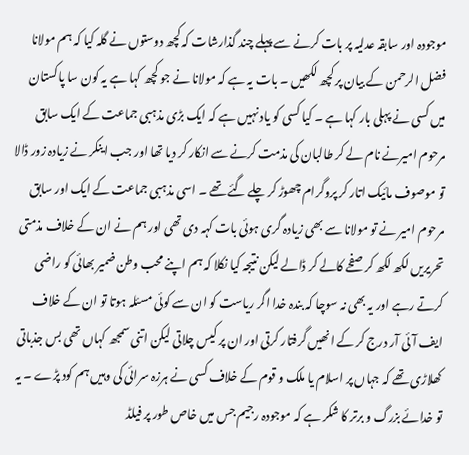موجودہ اور سابقہ عدلیہ پر بات کرنے سے پہلے چند گذارشات کہ کچھ دوستوں نے گلہ کیا کہ ہم مولانا فضل الرحمن کے بیان پر کچھ لکھیں ۔ بات یہ ہے کہ مولانا نے جو کچھ کہا ہے یہ کون سا پاکستان میں کسی نے پہلی بار کہا ہے ۔ کیا کسی کو یاد نہیں ہے کہ ایک بڑی مذہبی جماعت کے ایک سابق مرحوم امیرنے نام لے کر طالبان کی مذمت کرنے سے انکار کر دیا تھا اور جب اینکر نے زیادہ زور ڈالا تو موصوف مائیک اتار کر پروگرام چھوڑ کر چلے گئے تھے ۔ اسی مذہبی جماعت کے ایک اور سابق مرحوم امیر نے تو مولانا سے بھی زیادہ گری ہوئی بات کہہ دی تھی اور ہم نے ان کے خلاف مذمتی تحریریں لکھ لکھ کر صفحے کالے کر ڈالے لیکن نتیجہ کیا نکلا کہ ہم اپنے محب وطن ضمیر بھائی کو راضی کرتے رہے اور یہ بھی نہ سوچا کہ بندہ خدا اگر ریاست کو ان سے کوئی مسئلہ ہوتا تو ان کے خلاف ایف آئی آر درج کر کے انھیں گرفتار کرتی اور ان پر کیس چلاتی لیکن اتنی سمجھ کہاں تھی بس جذباتی کھلاڑی تھے کہ جہاں پر اسلام یا ملک و قوم کے خلاف کسی نے ہرزہ سرائی کی وہیں ہم کود پڑے ۔ یہ تو خدائے بزرگ و برتر کا شکر ہے کہ موجودہ رجیم جس میں خاص طور پر فیلڈ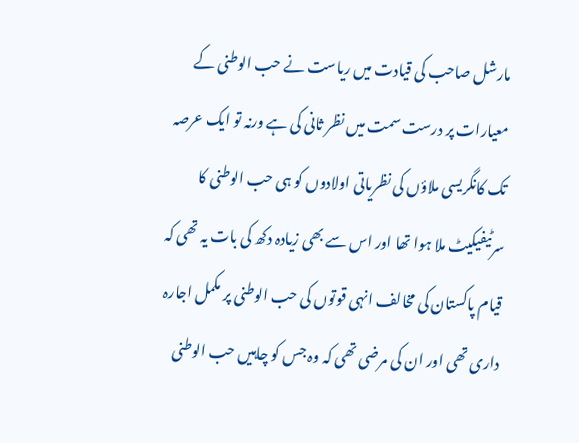مارشل صاحب کی قیادت میں ریاست نے حب الوطنی کے معیارات پر درست سمت میں نظر ثانی کی ہے ورنہ تو ایک عرصہ تک کانگریسی ملاؤں کی نظریاتی اولادوں کو ہی حب الوطنی کا سرٹیفیکیٹ ملا ہوا تھا اور اس سے بھی زیادہ دکھ کی بات یہ تھی کہ قیام پاکستان کی مخالف انہی قوتوں کی حب الوطنی پر مکمل اجارہ داری تھی اور ان کی مرضی تھی کہ وہ جس کو چاہیں حب الوطنی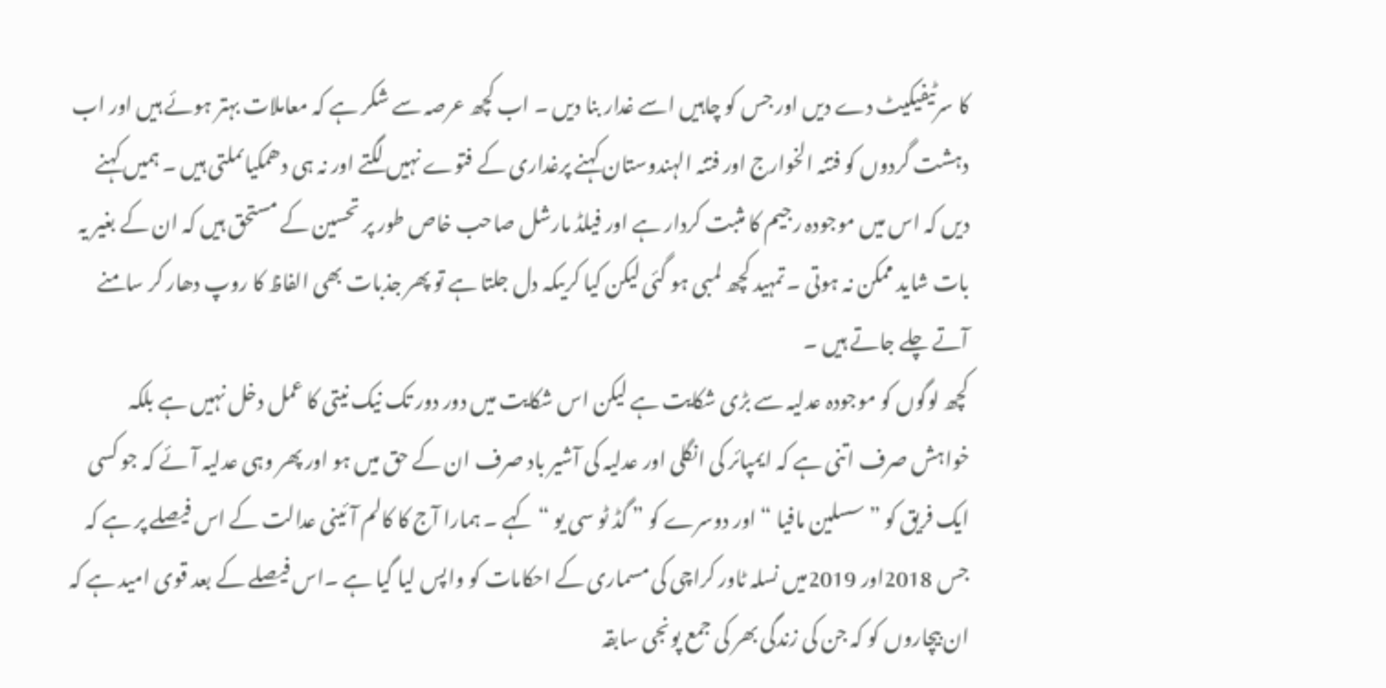کا سرٹیفیکیٹ دے دیں اور جس کو چاہیں اسے غدار بنا دیں ۔ اب کچھ عرصہ سے شکر ہے کہ معاملات بہتر ہوئے ہیں اور اب دہشت گردوں کو فتنہ الخوارج اور فتنہ الہندوستان کہنے پرغداری کے فتوے نہیں لگتے اور نہ ہی دھمکیاںملتی ہیں ۔ ہمیں کہنے دیں کہ اس میں موجودہ رجیم کا مثبت کردار ہے اور فیلڈ مارشل صاحب خاص طور پر تحسین کے مستحق ہیں کہ ان کے بغیر یہ بات شاید ممکن نہ ہوتی ۔ تمہید کچھ لمبی ہو گئی لیکن کیا کریںکہ دل جلتا ہے تو پھر جذبات بھی الفاظ کا روپ دھار کر سامنے آتے چلے جاتے ہیں ۔
کچھ لوگوں کو موجودہ عدلیہ سے بڑی شکایت ہے لیکن اس شکایت میں دور دور تک نیک نیتی کا عمل دخل نہیں ہے بلکہ خواہش صرف اتنی ہے کہ ایمپائر کی انگلی اور عدلیہ کی آشیر باد صرف ان کے حق میں ہو اور پھر وہی عدلیہ آئے کہ جو کسی ایک فریق کو ”سسلین مافیا “ اور دوسرے کو ” گڈ ٹو سی یو “ کہے ۔ ہمارا آج کا کالم آئینی عدالت کے اس فیصلے پر ہے کہ جس 2018اور 2019میں نسلہ ٹاور کراچی کی مسماری کے احکامات کو واپس لیا گیا ہے ۔اس فیصلے کے بعد قوی امید ہے کہ ان بیچاروں کو کہ جن کی زندگی بھر کی جمع پونجی سابقہ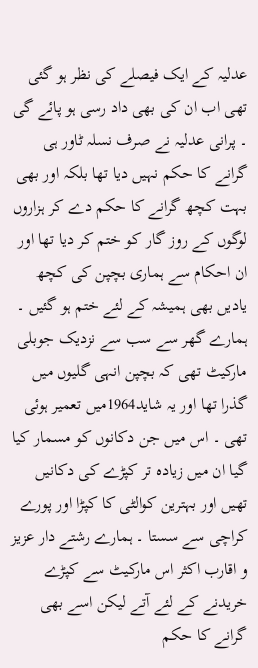عدلیہ کے ایک فیصلے کی نظر ہو گئی تھی اب ان کی بھی داد رسی ہو پائے گی ۔ پرانی عدلیہ نے صرف نسلہ ٹاور ہی گرانے کا حکم نہیں دیا تھا بلکہ اور بھی بہت کچھ گرانے کا حکم دے کر ہزاروں لوگوں کے روز گار کو ختم کر دیا تھا اور ان احکام سے ہماری بچپن کی کچھ یادیں بھی ہمیشہ کے لئے ختم ہو گئیں ۔ ہمارے گھر سے سب سے نزدیک جوبلی مارکیٹ تھی کہ بچپن انہی گلیوں میں گذرا تھا اور یہ شاید1964میں تعمیر ہوئی تھی ۔ اس میں جن دکانوں کو مسمار کیا گیا ان میں زیادہ تر کپڑے کی دکانیں تھیں اور بہترین کوالٹی کا کپڑا اور پورے کراچی سے سستا ۔ ہمارے رشتے دار عزیز و اقارب اکثر اس مارکیٹ سے کپڑے خریدنے کے لئے آتے لیکن اسے بھی گرانے کا حکم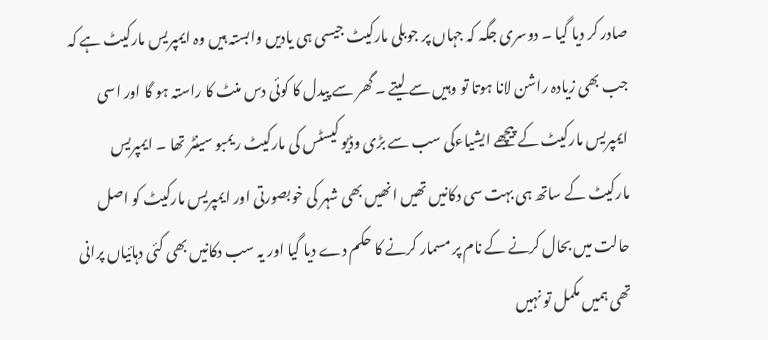صادر کر دیا گیا ۔ دوسری جگہ کہ جہاں پر جوبلی مارکیٹ جیسی ہی یادیں وابستہ ہیں وہ ایمپریس مارکیٹ ہے کہ جب بھی زیادہ راشن لانا ہوتا تو وہیں سے لیتے ۔ گھر سے پیدل کا کوئی دس منٹ کا راستہ ہو گا اور اسی ایمپریس مارکیٹ کے پیچھے ایشیاءکی سب سے بڑی وڈیو کیسٹس کی مارکیٹ ریمبو سینٹر تھا ۔ ایمپریس مارکیٹ کے ساتھ ہی بہت سی دکانیں تھیں انھیں بھی شہر کی خوبصورتی اور ایمپریس مارکیٹ کو اصل حالت میں بحال کرنے کے نام پر مسمار کرنے کا حکم دے دیا گیا اور یہ سب دکانیں بھی کئی دہائیاں پرانی تھی ہمیں مکمل تو نہیں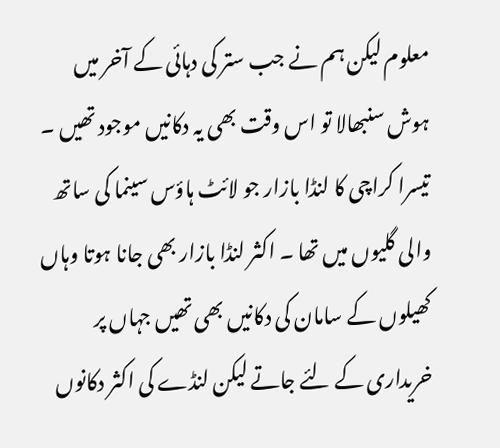معلوم لیکن ہم نے جب ستر کی دہائی کے آخر میں ہوش سنبھالا تو اس وقت بھی یہ دکانیں موجود تھیں ۔ تیسرا کراچی کا لنڈا بازار جو لائٹ ہاؤس سینما کی ساتھ والی گلیوں میں تھا ۔ اکثر لنڈا بازار بھی جانا ہوتا وہاں کھیلوں کے سامان کی دکانیں بھی تھیں جہاں پر خریداری کے لئے جاتے لیکن لنڈے کی اکثر دکانوں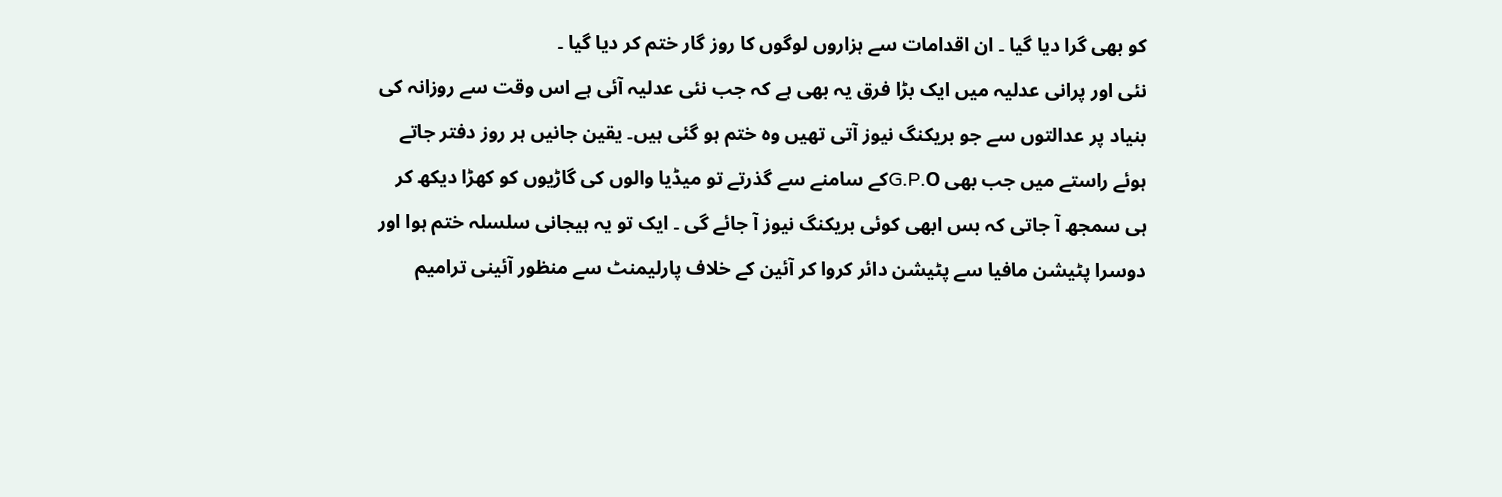کو بھی گرا دیا گیا ۔ ان اقدامات سے ہزاروں لوگوں کا روز گار ختم کر دیا گیا ۔
نئی اور پرانی عدلیہ میں ایک بڑا فرق یہ بھی ہے کہ جب نئی عدلیہ آئی ہے اس وقت سے روزانہ کی بنیاد پر عدالتوں سے جو بریکنگ نیوز آتی تھیں وہ ختم ہو گئی ہیں۔ یقین جانیں ہر روز دفتر جاتے ہوئے راستے میں جب بھی G.P.Oکے سامنے سے گذرتے تو میڈیا والوں کی گاڑیوں کو کھڑا دیکھ کر ہی سمجھ آ جاتی کہ بس ابھی کوئی بریکنگ نیوز آ جائے گی ۔ ایک تو یہ ہیجانی سلسلہ ختم ہوا اور دوسرا پٹیشن مافیا سے پٹیشن دائر کروا کر آئین کے خلاف پارلیمنٹ سے منظور آئینی ترامیم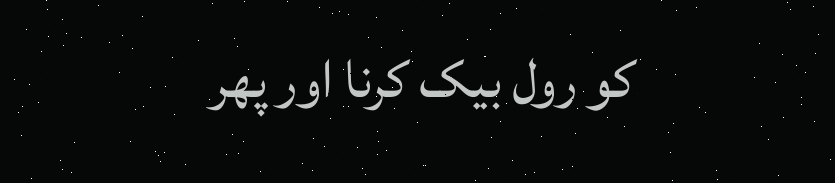کو رول بیک کرنا اور پھر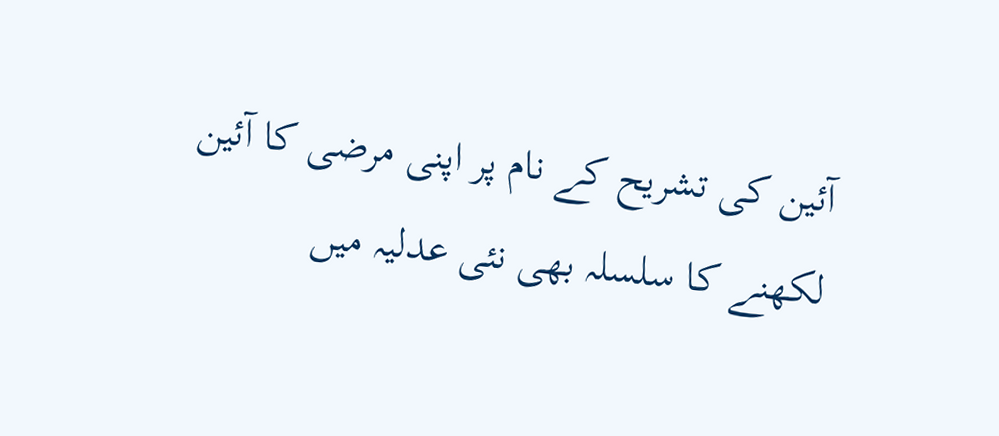آئین کی تشریح کے نام پر اپنی مرضی کا آئین لکھنے کا سلسلہ بھی نئی عدلیہ میں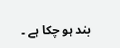بند ہو چکا ہے ۔